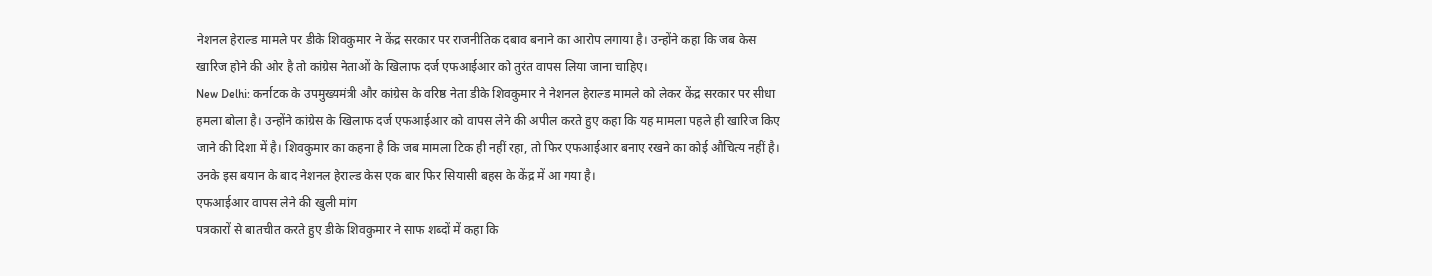नेशनल हेराल्ड मामले पर डीके शिवकुमार ने केंद्र सरकार पर राजनीतिक दबाव बनाने का आरोप लगाया है। उन्होंने कहा कि जब केस खारिज होने की ओर है तो कांग्रेस नेताओं के खिलाफ दर्ज एफआईआर को तुरंत वापस लिया जाना चाहिए।
New Delhi: कर्नाटक के उपमुख्यमंत्री और कांग्रेस के वरिष्ठ नेता डीके शिवकुमार ने नेशनल हेराल्ड मामले को लेकर केंद्र सरकार पर सीधा हमला बोला है। उन्होंने कांग्रेस के खिलाफ दर्ज एफआईआर को वापस लेने की अपील करते हुए कहा कि यह मामला पहले ही खारिज किए जाने की दिशा में है। शिवकुमार का कहना है कि जब मामला टिक ही नहीं रहा, तो फिर एफआईआर बनाए रखने का कोई औचित्य नहीं है। उनके इस बयान के बाद नेशनल हेराल्ड केस एक बार फिर सियासी बहस के केंद्र में आ गया है।
एफआईआर वापस लेने की खुली मांग
पत्रकारों से बातचीत करते हुए डीके शिवकुमार ने साफ शब्दों में कहा कि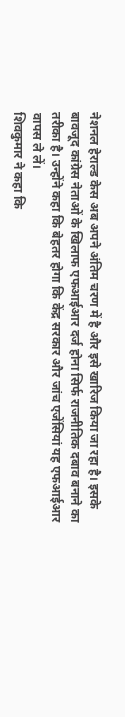नेशनल हेराल्ड केस अब अपने अंतिम चरण में है और इसे खारिज किया जा रहा है। इसके बावजूद कांग्रेस नेताओं के खिलाफ एफआईआर दर्ज होना सिर्फ राजनीतिक दबाव बनाने का तरीका है। उन्होंने कहा कि बेहतर होगा कि केंद्र सरकार और जांच एजेंसियां यह एफआईआर वापस ले लें।
शिवकुमार ने कहा कि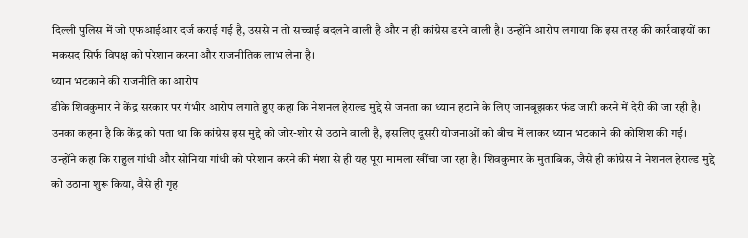दिल्ली पुलिस में जो एफआईआर दर्ज कराई गई है, उससे न तो सच्चाई बदलने वाली है और न ही कांग्रेस डरने वाली है। उन्होंने आरोप लगाया कि इस तरह की कार्रवाइयों का मकसद सिर्फ विपक्ष को परेशान करना और राजनीतिक लाभ लेना है।
ध्यान भटकाने की राजनीति का आरोप
डीके शिवकुमार ने केंद्र सरकार पर गंभीर आरोप लगाते हुए कहा कि नेशनल हेराल्ड मुद्दे से जनता का ध्यान हटाने के लिए जानबूझकर फंड जारी करने में देरी की जा रही है। उनका कहना है कि केंद्र को पता था कि कांग्रेस इस मुद्दे को जोर-शोर से उठाने वाली है, इसलिए दूसरी योजनाओं को बीच में लाकर ध्यान भटकाने की कोशिश की गई।
उन्होंने कहा कि राहुल गांधी और सोनिया गांधी को परेशान करने की मंशा से ही यह पूरा मामला खींचा जा रहा है। शिवकुमार के मुताबिक, जैसे ही कांग्रेस ने नेशनल हेराल्ड मुद्दे को उठाना शुरू किया, वैसे ही गृह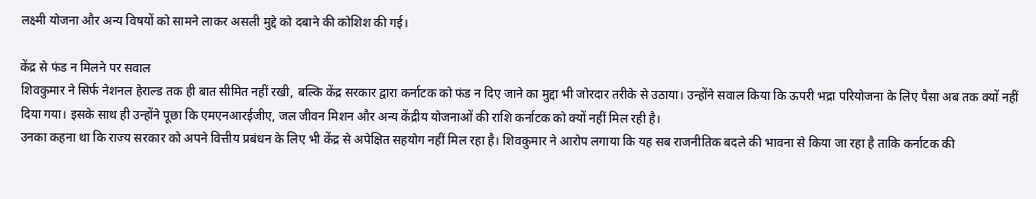लक्ष्मी योजना और अन्य विषयों को सामने लाकर असली मुद्दे को दबाने की कोशिश की गई।

केंद्र से फंड न मिलने पर सवाल
शिवकुमार ने सिर्फ नेशनल हेराल्ड तक ही बात सीमित नहीं रखी, बल्कि केंद्र सरकार द्वारा कर्नाटक को फंड न दिए जाने का मुद्दा भी जोरदार तरीके से उठाया। उन्होंने सवाल किया कि ऊपरी भद्रा परियोजना के लिए पैसा अब तक क्यों नहीं दिया गया। इसके साथ ही उन्होंने पूछा कि एमएनआरईजीए, जल जीवन मिशन और अन्य केंद्रीय योजनाओं की राशि कर्नाटक को क्यों नहीं मिल रही है।
उनका कहना था कि राज्य सरकार को अपने वित्तीय प्रबंधन के लिए भी केंद्र से अपेक्षित सहयोग नहीं मिल रहा है। शिवकुमार ने आरोप लगाया कि यह सब राजनीतिक बदले की भावना से किया जा रहा है ताकि कर्नाटक की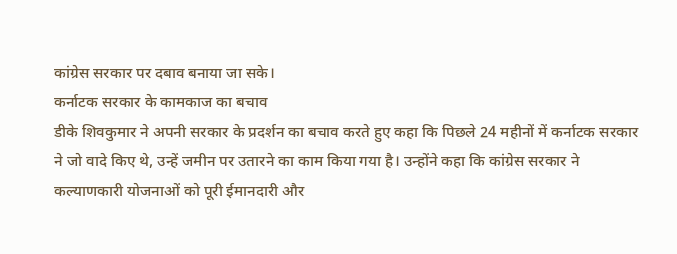कांग्रेस सरकार पर दबाव बनाया जा सके।
कर्नाटक सरकार के कामकाज का बचाव
डीके शिवकुमार ने अपनी सरकार के प्रदर्शन का बचाव करते हुए कहा कि पिछले 24 महीनों में कर्नाटक सरकार ने जो वादे किए थे, उन्हें जमीन पर उतारने का काम किया गया है। उन्होंने कहा कि कांग्रेस सरकार ने कल्याणकारी योजनाओं को पूरी ईमानदारी और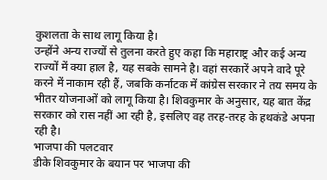कुशलता के साथ लागू किया है।
उन्होंने अन्य राज्यों से तुलना करते हुए कहा कि महाराष्ट्र और कई अन्य राज्यों में क्या हाल है, यह सबके सामने है। वहां सरकारें अपने वादे पूरे करने में नाकाम रही हैं, जबकि कर्नाटक में कांग्रेस सरकार ने तय समय के भीतर योजनाओं को लागू किया है। शिवकुमार के अनुसार, यह बात केंद्र सरकार को रास नहीं आ रही है, इसलिए वह तरह-तरह के हथकंडे अपना रही है।
भाजपा की पलटवार
डीके शिवकुमार के बयान पर भाजपा की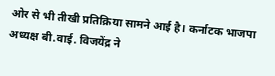ओर से भी तीखी प्रतिक्रिया सामने आई है। कर्नाटक भाजपा अध्यक्ष बी.वाई. विजयेंद्र ने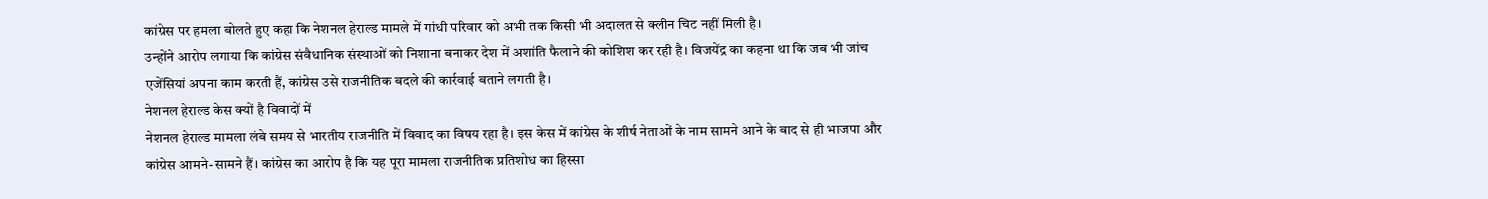कांग्रेस पर हमला बोलते हुए कहा कि नेशनल हेराल्ड मामले में गांधी परिवार को अभी तक किसी भी अदालत से क्लीन चिट नहीं मिली है।
उन्होंने आरोप लगाया कि कांग्रेस संवैधानिक संस्थाओं को निशाना बनाकर देश में अशांति फैलाने की कोशिश कर रही है। विजयेंद्र का कहना था कि जब भी जांच एजेंसियां अपना काम करती हैं, कांग्रेस उसे राजनीतिक बदले की कार्रवाई बताने लगती है।
नेशनल हेराल्ड केस क्यों है विवादों में
नेशनल हेराल्ड मामला लंबे समय से भारतीय राजनीति में विवाद का विषय रहा है। इस केस में कांग्रेस के शीर्ष नेताओं के नाम सामने आने के बाद से ही भाजपा और कांग्रेस आमने-सामने हैं। कांग्रेस का आरोप है कि यह पूरा मामला राजनीतिक प्रतिशोध का हिस्सा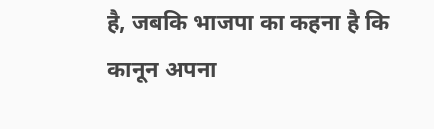है, जबकि भाजपा का कहना है कि कानून अपना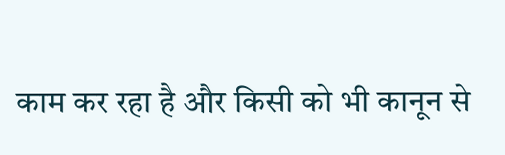काम कर रहा है और किसी को भी कानून से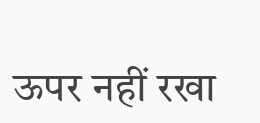ऊपर नहीं रखा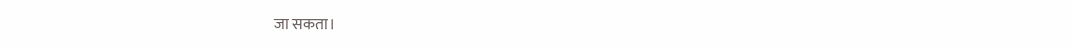जा सकता।